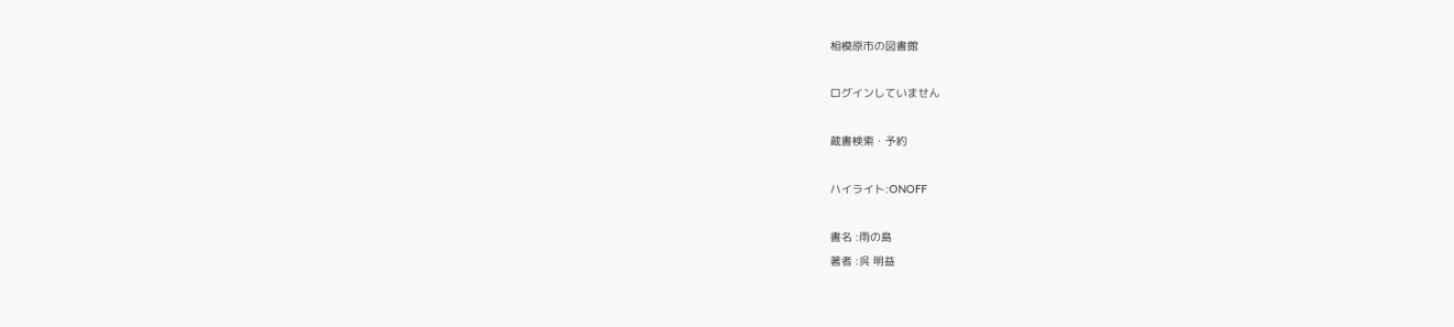相模原市の図書館

ログインしていません

蔵書検索・予約

ハイライト:ONOFF

書名 :雨の島
著者 :呉 明益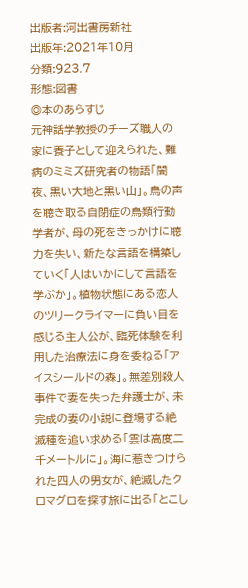出版者:河出書房新社
出版年:2021年10月
分類:923.7
形態:図書
◎本のあらすじ
元神話学教授のチーズ職人の家に養子として迎えられた、難病のミミズ研究者の物語「闇夜、黒い大地と黒い山」。鳥の声を聴き取る自閉症の鳥類行動学者が、母の死をきっかけに聴力を失い、新たな言語を構築していく「人はいかにして言語を学ぶか」。植物状態にある恋人のツリークライマーに負い目を感じる主人公が、臨死体験を利用した治療法に身を委ねる「アイスシールドの森」。無差別殺人事件で妻を失った弁護士が、未完成の妻の小説に登場する絶滅種を追い求める「雲は高度二千メートルに」。海に惹きつけられた四人の男女が、絶滅したクロマグロを探す旅に出る「とこし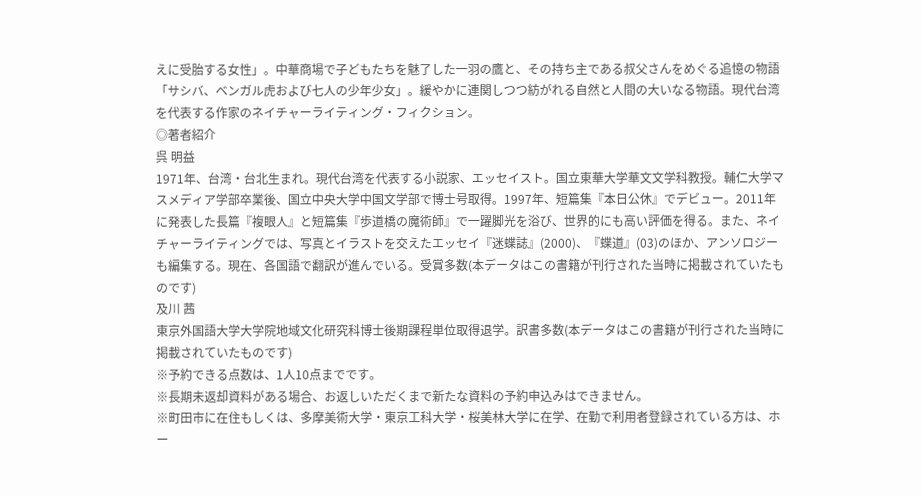えに受胎する女性」。中華商場で子どもたちを魅了した一羽の鷹と、その持ち主である叔父さんをめぐる追憶の物語「サシバ、ベンガル虎および七人の少年少女」。緩やかに連関しつつ紡がれる自然と人間の大いなる物語。現代台湾を代表する作家のネイチャーライティング・フィクション。
◎著者紹介
呉 明益
1971年、台湾・台北生まれ。現代台湾を代表する小説家、エッセイスト。国立東華大学華文文学科教授。輔仁大学マスメディア学部卒業後、国立中央大学中国文学部で博士号取得。1997年、短篇集『本日公休』でデビュー。2011年に発表した長篇『複眼人』と短篇集『歩道橋の魔術師』で一躍脚光を浴び、世界的にも高い評価を得る。また、ネイチャーライティングでは、写真とイラストを交えたエッセイ『迷蝶誌』(2000)、『蝶道』(03)のほか、アンソロジーも編集する。現在、各国語で翻訳が進んでいる。受賞多数(本データはこの書籍が刊行された当時に掲載されていたものです)
及川 茜
東京外国語大学大学院地域文化研究科博士後期課程単位取得退学。訳書多数(本データはこの書籍が刊行された当時に掲載されていたものです)
※予約できる点数は、1人10点までです。
※長期未返却資料がある場合、お返しいただくまで新たな資料の予約申込みはできません。
※町田市に在住もしくは、多摩美術大学・東京工科大学・桜美林大学に在学、在勤で利用者登録されている方は、ホー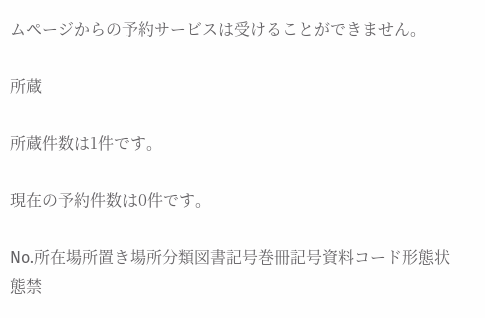ムページからの予約サービスは受けることができません。

所蔵

所蔵件数は1件です。

現在の予約件数は0件です。

No.所在場所置き場所分類図書記号巻冊記号資料コード形態状態禁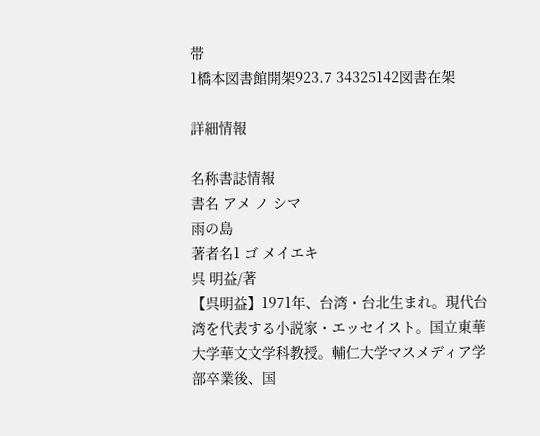帯
1橋本図書館開架923.7 34325142図書在架

詳細情報

名称書誌情報
書名 アメ ノ シマ
雨の島
著者名1 ゴ メイエキ
呉 明益/著
【呉明益】1971年、台湾・台北生まれ。現代台湾を代表する小説家・エッセイスト。国立東華大学華文文学科教授。輔仁大学マスメディア学部卒業後、国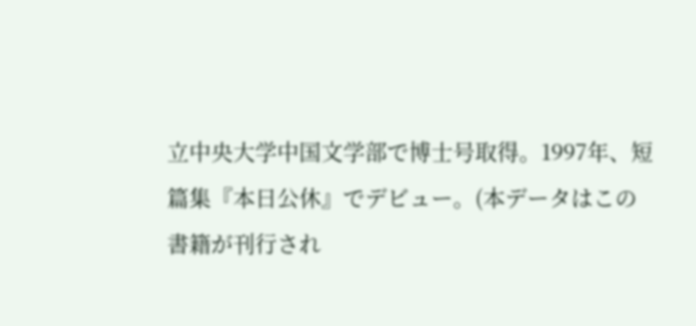立中央大学中国文学部で博士号取得。1997年、短篇集『本日公休』でデビュー。(本データはこの書籍が刊行され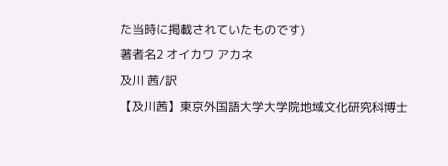た当時に掲載されていたものです)
著者名2 オイカワ アカネ
及川 茜/訳
【及川茜】東京外国語大学大学院地域文化研究科博士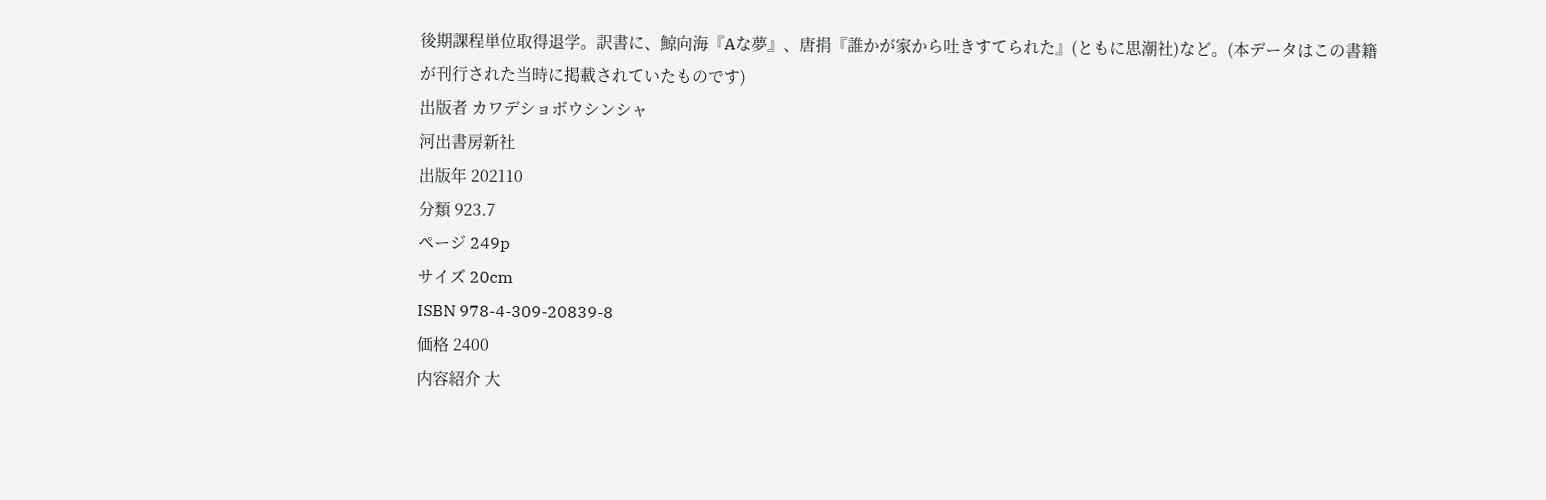後期課程単位取得退学。訳書に、鯨向海『Aな夢』、唐捐『誰かが家から吐きすてられた』(ともに思潮社)など。(本データはこの書籍が刊行された当時に掲載されていたものです)
出版者 カワデショボウシンシャ
河出書房新社
出版年 202110
分類 923.7
ページ 249p
サイズ 20cm
ISBN 978-4-309-20839-8
価格 2400
内容紹介 大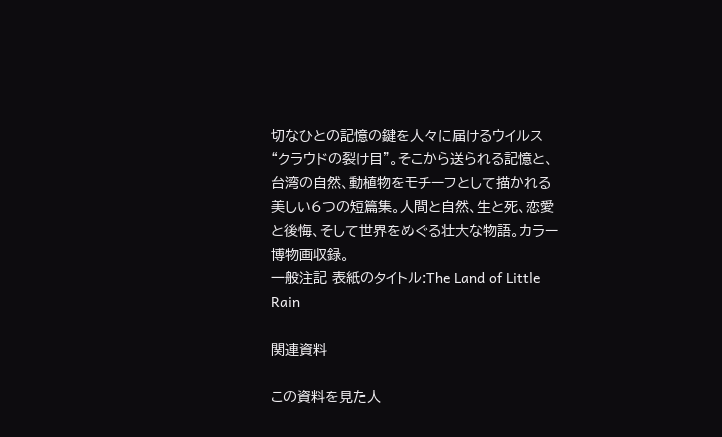切なひとの記憶の鍵を人々に届けるウイルス“クラウドの裂け目”。そこから送られる記憶と、台湾の自然、動植物をモチーフとして描かれる美しい6つの短篇集。人間と自然、生と死、恋愛と後悔、そして世界をめぐる壮大な物語。カラー博物画収録。
一般注記 表紙のタイトル:The Land of Little Rain

関連資料

この資料を見た人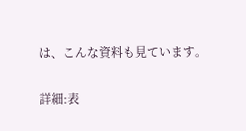は、こんな資料も見ています。

詳細:表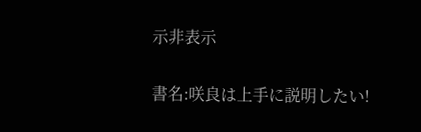示非表示

書名:咲良は上手に説明したい!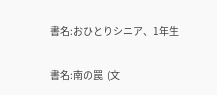書名:おひとりシニア、1年生

書名:南の罠  (文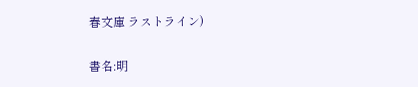春文庫 ラストライン)

書名:明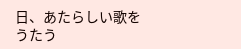日、あたらしい歌をうたう